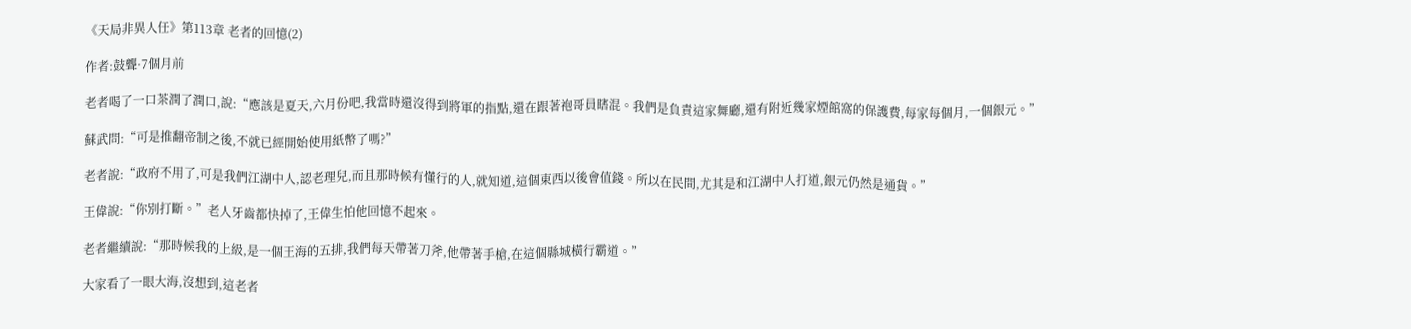《天局非異人任》第113章 老者的回憶(2)

作者:鼓聾·7個月前

老者喝了一口茶潤了潤口,說:“應該是夏天,六月份吧,我當時還沒得到將軍的指點,還在跟著袍哥員瞎混。我們是負責這家舞廳,還有附近幾家煙館窩的保護費,每家每個月,一個銀元。”

蘇武問:“可是推翻帝制之後,不就已經開始使用紙幣了嗎?”

老者說:“政府不用了,可是我們江湖中人,認老理兒,而且那時候有懂行的人,就知道,這個東西以後會值錢。所以在民間,尤其是和江湖中人打道,銀元仍然是通貨。”

王偉說:“你別打斷。”老人牙齒都快掉了,王偉生怕他回憶不起來。

老者繼續說:“那時候我的上級,是一個王海的五排,我們每天帶著刀斧,他帶著手槍,在這個縣城橫行霸道。”

大家看了一眼大海,沒想到,這老者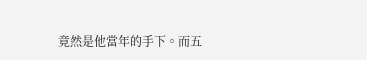竟然是他當年的手下。而五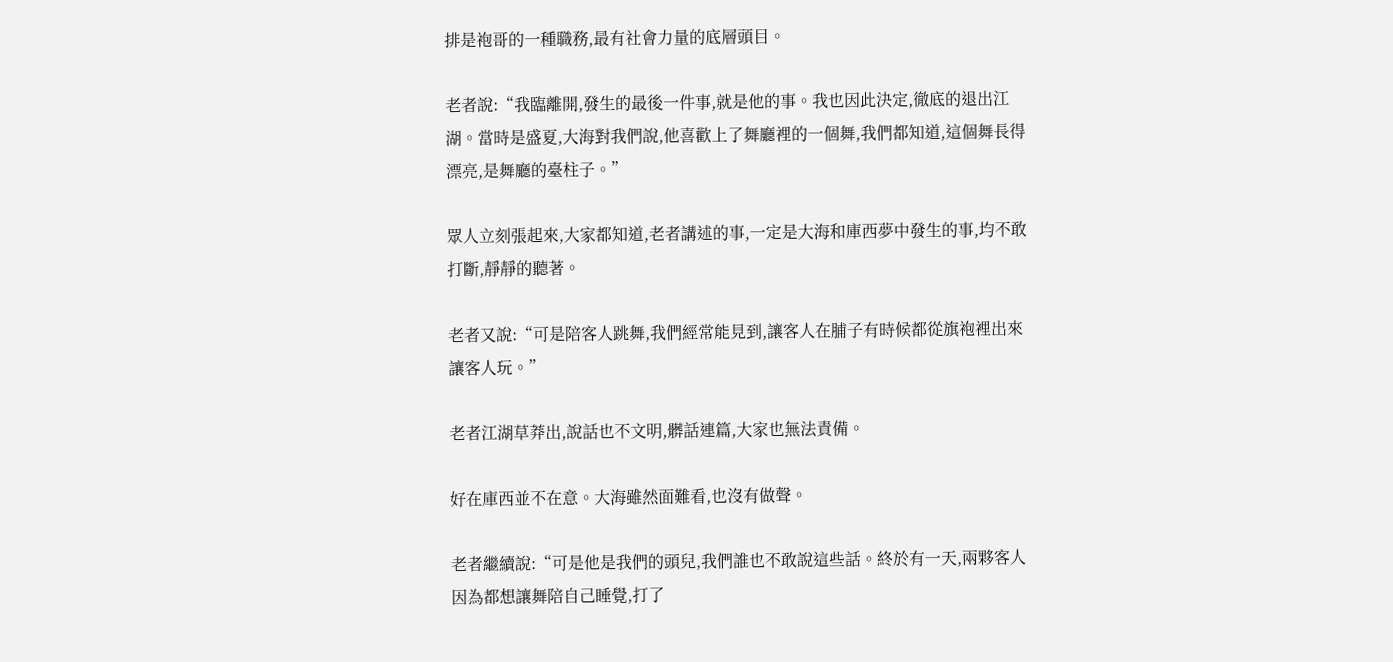排是袍哥的一種職務,最有社會力量的底層頭目。

老者說:“我臨離開,發生的最後一件事,就是他的事。我也因此決定,徹底的退出江湖。當時是盛夏,大海對我們說,他喜歡上了舞廳裡的一個舞,我們都知道,這個舞長得漂亮,是舞廳的臺柱子。”

眾人立刻張起來,大家都知道,老者講述的事,一定是大海和庫西夢中發生的事,均不敢打斷,靜靜的聽著。

老者又說:“可是陪客人跳舞,我們經常能見到,讓客人在脯子有時候都從旗袍裡出來讓客人玩。”

老者江湖草莽出,說話也不文明,髒話連篇,大家也無法責備。

好在庫西並不在意。大海雖然面難看,也沒有做聲。

老者繼續說:“可是他是我們的頭兒,我們誰也不敢說這些話。終於有一天,兩夥客人因為都想讓舞陪自己睡覺,打了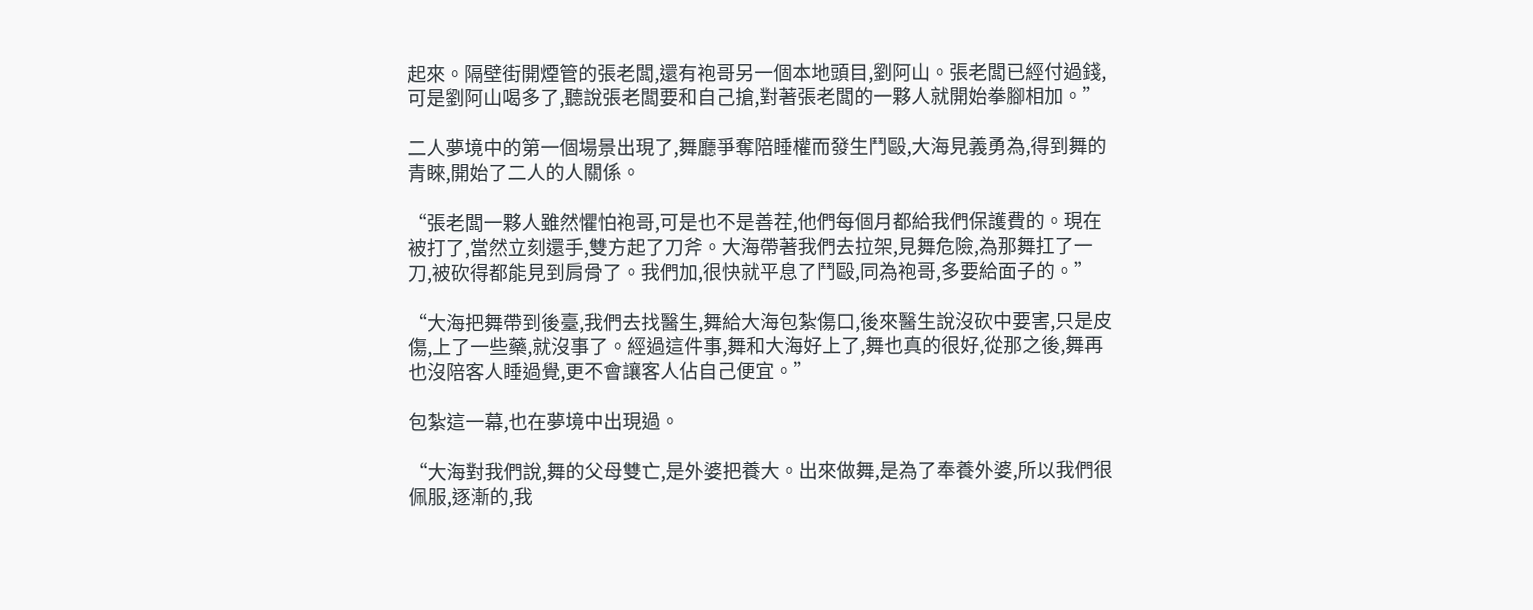起來。隔壁街開煙管的張老闆,還有袍哥另一個本地頭目,劉阿山。張老闆已經付過錢,可是劉阿山喝多了,聽說張老闆要和自己搶,對著張老闆的一夥人就開始拳腳相加。”

二人夢境中的第一個場景出現了,舞廳爭奪陪睡權而發生鬥毆,大海見義勇為,得到舞的青睞,開始了二人的人關係。

“張老闆一夥人雖然懼怕袍哥,可是也不是善茬,他們每個月都給我們保護費的。現在被打了,當然立刻還手,雙方起了刀斧。大海帶著我們去拉架,見舞危險,為那舞扛了一刀,被砍得都能見到肩骨了。我們加,很快就平息了鬥毆,同為袍哥,多要給面子的。”

“大海把舞帶到後臺,我們去找醫生,舞給大海包紮傷口,後來醫生說沒砍中要害,只是皮傷,上了一些藥,就沒事了。經過這件事,舞和大海好上了,舞也真的很好,從那之後,舞再也沒陪客人睡過覺,更不會讓客人佔自己便宜。”

包紮這一幕,也在夢境中出現過。

“大海對我們說,舞的父母雙亡,是外婆把養大。出來做舞,是為了奉養外婆,所以我們很佩服,逐漸的,我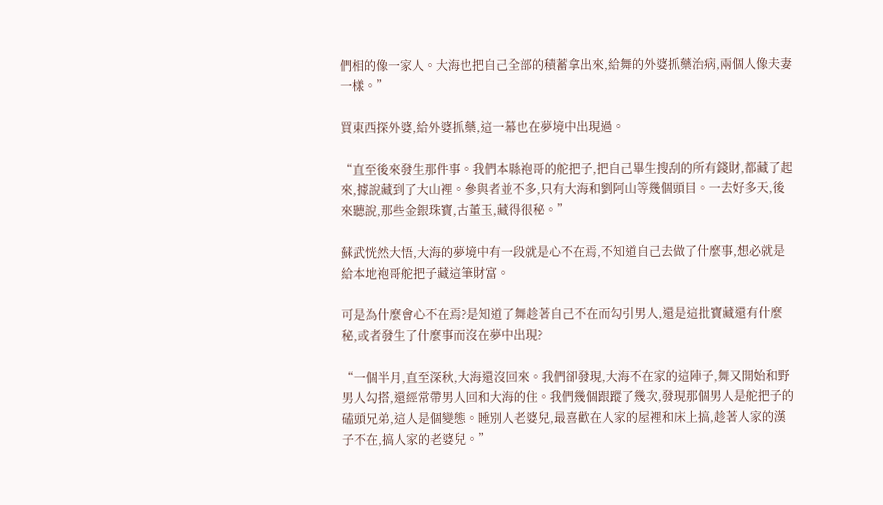們相的像一家人。大海也把自己全部的積蓄拿出來,給舞的外婆抓藥治病,兩個人像夫妻一樣。”

買東西探外婆,給外婆抓藥,這一幕也在夢境中出現過。

“直至後來發生那件事。我們本縣袍哥的舵把子,把自己畢生搜刮的所有錢財,都藏了起來,據說藏到了大山裡。參與者並不多,只有大海和劉阿山等幾個頭目。一去好多天,後來聽說,那些金銀珠寶,古董玉,藏得很秘。”

蘇武恍然大悟,大海的夢境中有一段就是心不在焉,不知道自己去做了什麼事,想必就是給本地袍哥舵把子藏這筆財富。

可是為什麼會心不在焉?是知道了舞趁著自己不在而勾引男人,還是這批寶藏還有什麼秘,或者發生了什麼事而沒在夢中出現?

“一個半月,直至深秋,大海還沒回來。我們卻發現,大海不在家的這陣子,舞又開始和野男人勾搭,還經常帶男人回和大海的住。我們幾個跟蹤了幾次,發現那個男人是舵把子的磕頭兄弟,這人是個變態。睡別人老婆兒,最喜歡在人家的屋裡和床上搞,趁著人家的漢子不在,搞人家的老婆兒。”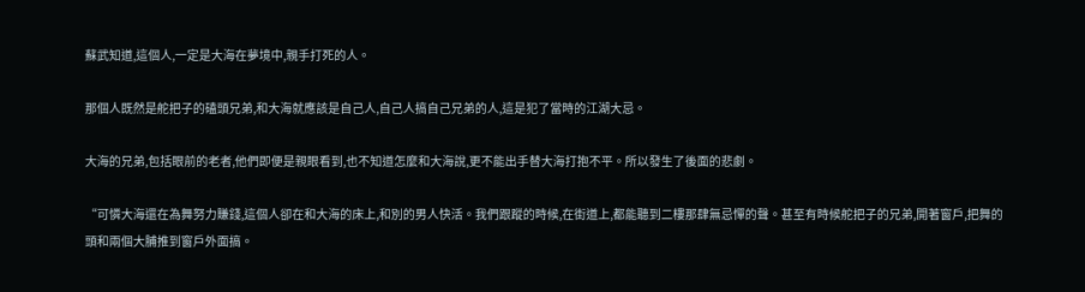蘇武知道,這個人,一定是大海在夢境中,親手打死的人。

那個人既然是舵把子的磕頭兄弟,和大海就應該是自己人,自己人搞自己兄弟的人,這是犯了當時的江湖大忌。

大海的兄弟,包括眼前的老者,他們即便是親眼看到,也不知道怎麼和大海說,更不能出手替大海打抱不平。所以發生了後面的悲劇。

“可憐大海還在為舞努力賺錢,這個人卻在和大海的床上,和別的男人快活。我們跟蹤的時候,在街道上,都能聽到二樓那肆無忌憚的聲。甚至有時候舵把子的兄弟,開著窗戶,把舞的頭和兩個大脯推到窗戶外面搞。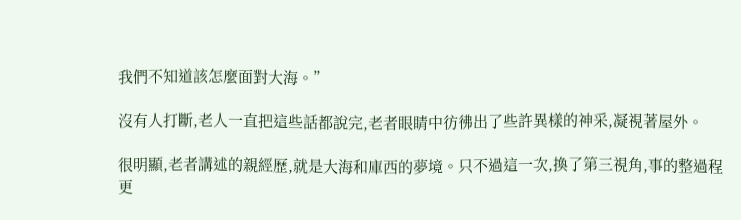我們不知道該怎麼面對大海。”

沒有人打斷,老人一直把這些話都說完,老者眼睛中彷彿出了些許異樣的神采,凝視著屋外。

很明顯,老者講述的親經歷,就是大海和庫西的夢境。只不過這一次,換了第三視角,事的整過程更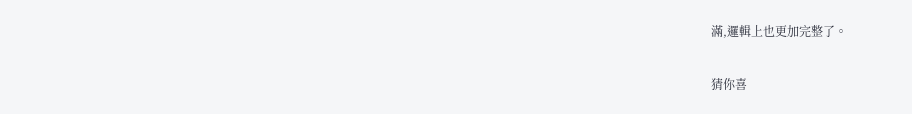滿,邏輯上也更加完整了。

猜你喜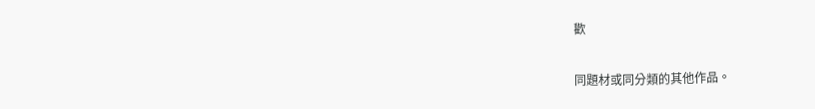歡

同題材或同分類的其他作品。